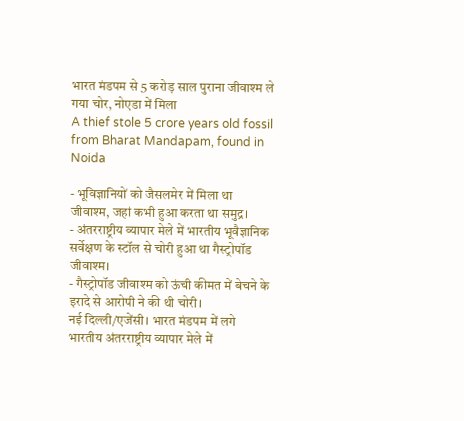भारत मंडपम से 5 करोड़ साल पुराना जीवाश्म ले गया चोर, नोएडा में मिला
A thief stole 5 crore years old fossil from Bharat Mandapam, found in Noida

- भूविज्ञानियों को जैसलमेर में मिला था जीवाश्म, जहां कभी हुआ करता था समुद्र।
- अंतरराष्ट्रीय व्यापार मेले में भारतीय भूवैज्ञानिक सर्वेक्षण के स्टॉल से चोरी हुआ था गैस्ट्रोपॉड जीवाश्म।
- गैस्ट्रोपॉड जीवाश्म को ऊंची कीमत में बेचने के इरादे से आरोपी ने की थी चोरी।
नई दिल्ली/एजेंसी। भारत मंडपम में लगे भारतीय अंतरराष्ट्रीय व्यापार मेले में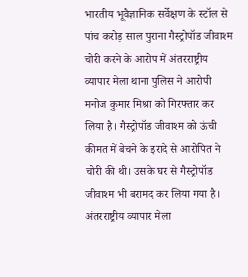भारतीय भूवैज्ञानिक सर्वेक्षण के स्टॉल से पांच करोड़ साल पुराना गैस्ट्रोपॉड जीवाश्म चोरी करने के आरोप में अंतरराष्ट्रीय व्यापार मेला थाना पुलिस ने आरोपी मनोज कुमार मिश्रा को गिरफ्तार कर लिया है। गैस्ट्रोपॉड जीवाश्म को ऊंची कीमत में बेचने के इरादे से आरोपित ने चोरी की थी। उसके घर से गैस्ट्रोपॉड जीवाश्म भी बरामद कर लिया गया है। अंतरराष्ट्रीय व्यापार मेला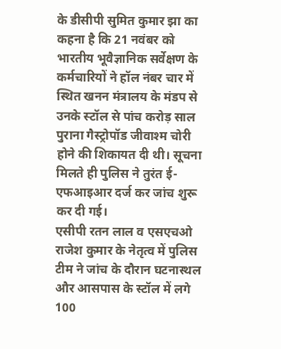के डीसीपी सुमित कुमार झा का कहना है कि 21 नवंबर को भारतीय भूवैज्ञानिक सर्वेक्षण के कर्मचारियों ने हॉल नंबर चार में स्थित खनन मंत्रालय के मंडप से उनके स्टॉल से पांच करोड़ साल पुराना गैस्ट्रोपॉड जीवाश्म चोरी होने की शिकायत दी थी। सूचना मिलते ही पुलिस ने तुरंत ई-एफआइआर दर्ज कर जांच शुरू कर दी गई।
एसीपी रतन लाल व एसएचओ राजेश कुमार के नेतृत्व में पुलिस टीम ने जांच के दौरान घटनास्थल और आसपास के स्टॉल में लगे 100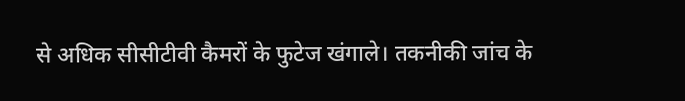से अधिक सीसीटीवी कैमरों के फुटेज खंगाले। तकनीकी जांच के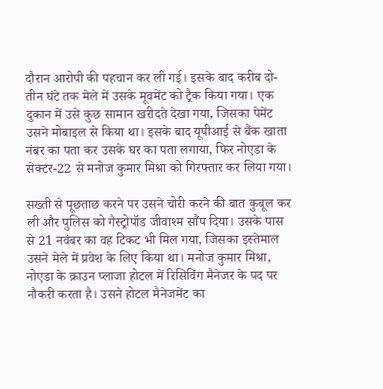दौरान आरोपी की पहचान कर ली गई। इसके बाद करीब दो-तीन घंटे तक मेले में उसके मूवमेंट को ट्रैक किया गया। एक दुकान में उसे कुछ सामान खरीदते देखा गया, जिसका पेमेंट उसने मोबाइल से किया था। इसके बाद यूपीआई से बैंक खाता नंबर का पता कर उसके घर का पता लगाया, फिर नोएडा के सेक्टर-22 से मनोज कुमार मिश्रा को गिरफ्तार कर लिया गया।

सख्ती से पूछताछ करने पर उसने चोरी करने की बात कुबूल कर ली और पुलिस को गैस्ट्रोपॉड जीवाश्म सौंप दिया। उसके पास से 21 नवंबर का वह टिकट भी मिल गया, जिसका इस्तेमाल उसने मेले में प्रवेश के लिए किया था। मनोज कुमार मिश्रा, नोएडा के क्राउन प्लाजा होटल में रिसिविंग मैनेजर के पद पर नौकरी करता है। उसने होटल मैनेजमेंट का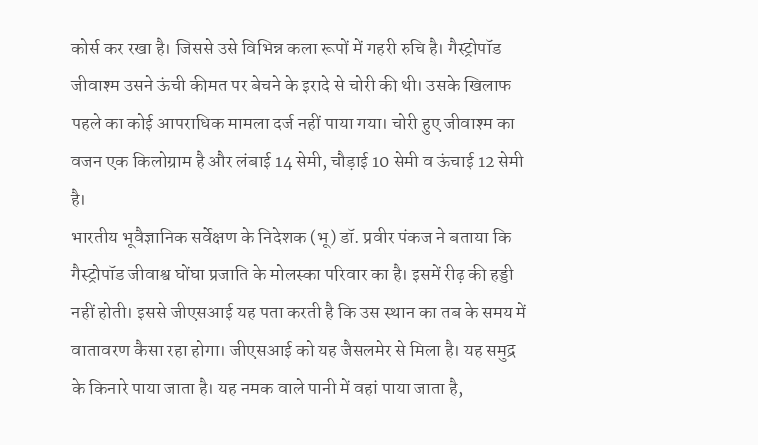कोर्स कर रखा है। जिससे उसे विभिन्न कला रूपों में गहरी रुचि है। गैस्ट्रोपॉड जीवाश्म उसने ऊंची कीमत पर बेचने के इरादे से चोरी की थी। उसके खिलाफ पहले का कोई आपराधिक मामला दर्ज नहीं पाया गया। चोरी हुए जीवाश्म का वजन एक किलोग्राम है और लंबाई 14 सेमी, चौड़ाई 10 सेमी व ऊंचाई 12 सेमी है।
भारतीय भूवैज्ञानिक सर्वेक्षण के निदेशक (भू) डॉ. प्रवीर पंकज ने बताया कि गैस्ट्रोपॉड जीवाश्व घोंघा प्रजाति के मोलस्का परिवार का है। इसमें रीढ़ की हड्डी नहीं होती। इससे जीएसआई यह पता करती है कि उस स्थान का तब के समय में वातावरण कैसा रहा होगा। जीएसआई को यह जैसलमेर से मिला है। यह समुद्र के किनारे पाया जाता है। यह नमक वाले पानी में वहां पाया जाता है,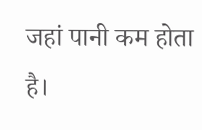जहां पानी कम होता है।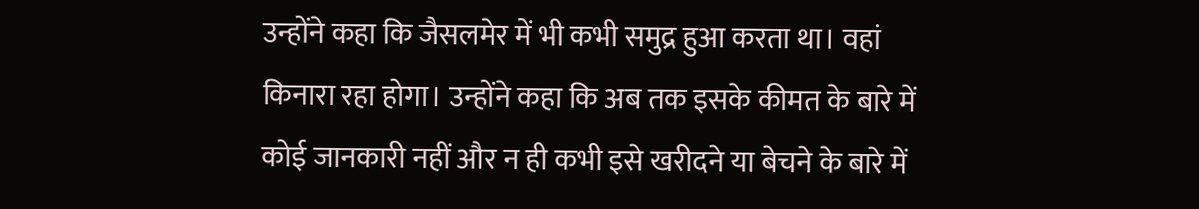उन्होंने कहा कि जैसलमेर में भी कभी समुद्र हुआ करता था। वहां किनारा रहा होगा। उन्होंने कहा कि अब तक इसके कीमत के बारे में कोई जानकारी नहीं और न ही कभी इसे खरीदने या बेचने के बारे में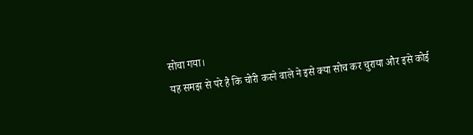सोचा गया।
यह समझ से परे है कि चोरी करने वाले ने इसे क्या सोच कर चुराया और इसे कोई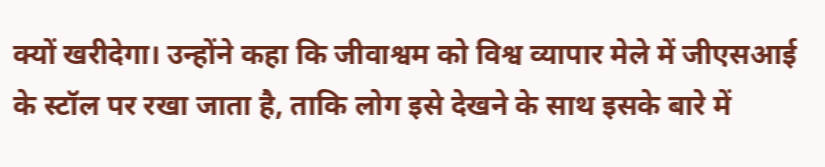क्यों खरीदेगा। उन्होंने कहा कि जीवाश्वम को विश्व व्यापार मेले में जीएसआई के स्टॉल पर रखा जाता है, ताकि लोग इसे देखने के साथ इसके बारे में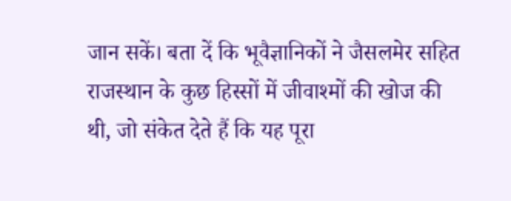जान सकें। बता दें कि भूवैज्ञानिकों ने जैसलमेर सहित राजस्थान के कुछ हिस्सों में जीवाश्मों की खोज की थी, जो संकेत देते हैं कि यह पूरा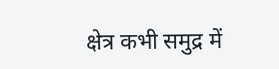क्षेत्र कभी समुद्र में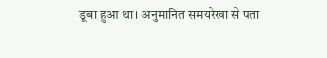डूबा हुआ था। अनुमानित समयरेखा से पता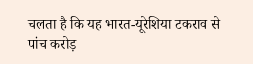चलता है कि यह भारत-यूरेशिया टकराव से पांच करोड़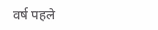वर्ष पहले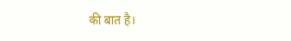की बात है।